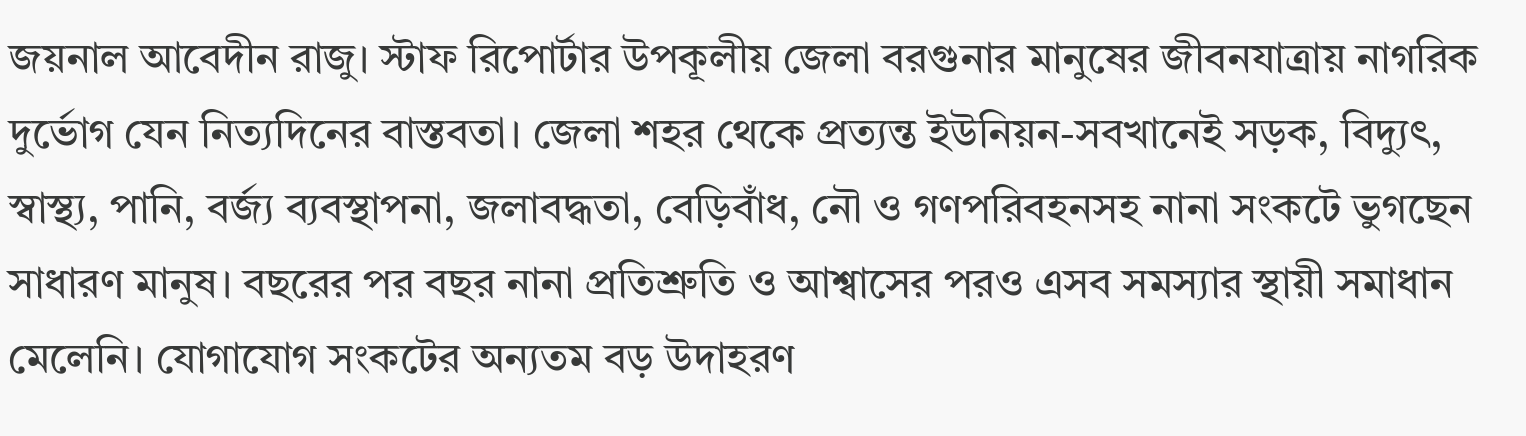জয়নাল আবেদীন রাজু। স্টাফ রিপোর্টার উপকূলীয় জেলা বরগুনার মানুষের জীবনযাত্রায় নাগরিক দুর্ভোগ যেন নিত্যদিনের বাস্তবতা। জেলা শহর থেকে প্রত্যন্ত ইউনিয়ন-সবখানেই সড়ক, বিদ্যুৎ, স্বাস্থ্য, পানি, বর্জ্য ব্যবস্থাপনা, জলাবদ্ধতা, বেড়িবাঁধ, নৌ ও গণপরিবহনসহ নানা সংকটে ভুগছেন সাধারণ মানুষ। বছরের পর বছর নানা প্রতিশ্রুতি ও আশ্বাসের পরও এসব সমস্যার স্থায়ী সমাধান মেলেনি। যোগাযোগ সংকটের অন্যতম বড় উদাহরণ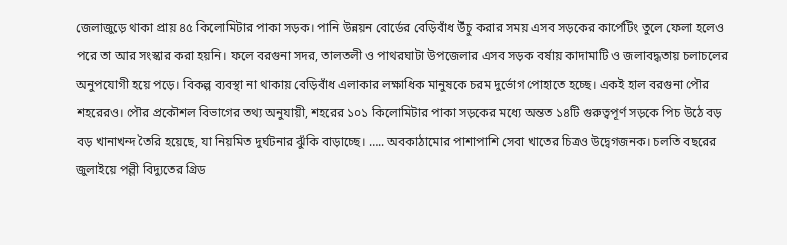জেলাজুড়ে থাকা প্রায় ৪৫ কিলোমিটার পাকা সড়ক। পানি উন্নয়ন বোর্ডের বেড়িবাঁধ উঁচু করার সময় এসব সড়কের কার্পেটিং তুলে ফেলা হলেও পরে তা আর সংস্কার করা হয়নি। ফলে বরগুনা সদর, তালতলী ও পাথরঘাটা উপজেলার এসব সড়ক বর্ষায় কাদামাটি ও জলাবদ্ধতায় চলাচলের অনুপযোগী হয়ে পড়ে। বিকল্প ব্যবস্থা না থাকায় বেড়িবাঁধ এলাকার লক্ষাধিক মানুষকে চরম দুর্ভোগ পোহাতে হচ্ছে। একই হাল বরগুনা পৌর শহরেরও। পৌর প্রকৌশল বিভাগের তথ্য অনুযায়ী, শহরের ১০১ কিলোমিটার পাকা সড়কের মধ্যে অন্তত ১৪টি গুরুত্বপূর্ণ সড়কে পিচ উঠে বড় বড় খানাখন্দ তৈরি হয়েছে, যা নিয়মিত দুর্ঘটনার ঝুঁকি বাড়াচ্ছে। ….. অবকাঠামোর পাশাপাশি সেবা খাতের চিত্রও উদ্বেগজনক। চলতি বছরের জুলাইয়ে পল্লী বিদ্যুতের গ্রিড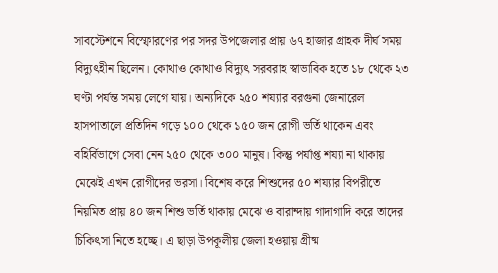সাবস্টেশনে বিস্ফোরণের পর সদর উপজেলার প্রায় ৬৭ হাজার গ্রাহক দীর্ঘ সময় বিদ্যুৎহীন ছিলেন। কোথাও কোথাও বিদ্যুৎ সরবরাহ স্বাভাবিক হতে ১৮ থেকে ২৩ ঘণ্টা পর্যন্ত সময় লেগে যায়। অন্যদিকে ২৫০ শয্যার বরগুনা জেনারেল হাসপাতালে প্রতিদিন গড়ে ১০০ থেকে ১৫০ জন রোগী ভর্তি থাকেন এবং বহির্বিভাগে সেবা নেন ২৫০ থেকে ৩০০ মানুষ। কিন্তু পর্যাপ্ত শয্যা না থাকায় মেঝেই এখন রোগীদের ভরসা। বিশেষ করে শিশুদের ৫০ শয্যার বিপরীতে নিয়মিত প্রায় ৪০ জন শিশু ভর্তি থাকায় মেঝে ও বারান্দায় গাদাগাদি করে তাদের চিকিৎসা নিতে হচ্ছে। এ ছাড়া উপকূলীয় জেলা হওয়ায় গ্রীষ্ম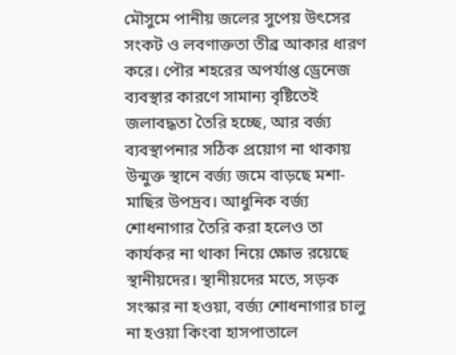মৌসুমে পানীয় জলের সুপেয় উৎসের সংকট ও লবণাক্ততা তীব্র আকার ধারণ করে। পৌর শহরের অপর্যাপ্ত ড্রেনেজ ব্যবস্থার কারণে সামান্য বৃষ্টিতেই জলাবদ্ধতা তৈরি হচ্ছে, আর বর্জ্য ব্যবস্থাপনার সঠিক প্রয়োগ না থাকায় উন্মুক্ত স্থানে বর্জ্য জমে বাড়ছে মশা-মাছির উপদ্রব। আধুনিক বর্জ্য শোধনাগার তৈরি করা হলেও তা কার্যকর না থাকা নিয়ে ক্ষোভ রয়েছে স্থানীয়দের। স্থানীয়দের মতে, সড়ক সংস্কার না হওয়া, বর্জ্য শোধনাগার চালু না হওয়া কিংবা হাসপাতালে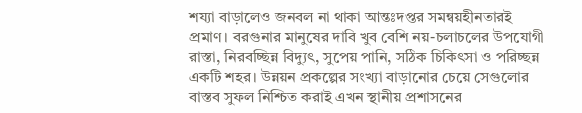শয্যা বাড়ালেও জনবল না থাকা আন্তঃদপ্তর সমন্বয়হীনতারই প্রমাণ। বরগুনার মানুষের দাবি খুব বেশি নয়-চলাচলের উপযোগী রাস্তা, নিরবচ্ছিন্ন বিদ্যুৎ, সুপেয় পানি, সঠিক চিকিৎসা ও পরিচ্ছন্ন একটি শহর। উন্নয়ন প্রকল্পের সংখ্যা বাড়ানোর চেয়ে সেগুলোর বাস্তব সুফল নিশ্চিত করাই এখন স্থানীয় প্রশাসনের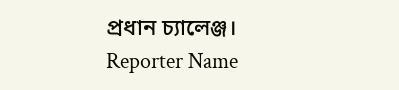প্রধান চ্যালেঞ্জ।
Reporter Name